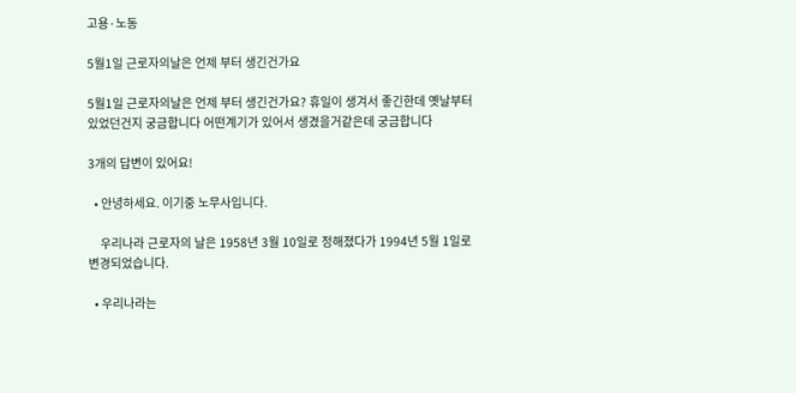고용·노동

5월1일 근로자의날은 언제 부터 생긴건가요

5월1일 근로자의날은 언제 부터 생긴건가요? 휴일이 생겨서 좋긴한데 옛날부터 있었던건지 궁금합니다 어떤계기가 있어서 생겼을거같은데 궁금합니다

3개의 답변이 있어요!

  • 안녕하세요. 이기중 노무사입니다.

    우리나라 근로자의 날은 1958년 3월 10일로 정해졌다가 1994년 5월 1일로 변경되었습니다.

  • 우리나라는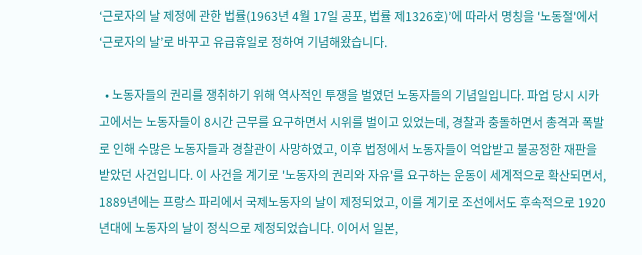‘근로자의 날 제정에 관한 법률(1963년 4월 17일 공포, 법률 제1326호)’에 따라서 명칭을 '노동절'에서 ‘근로자의 날’로 바꾸고 유급휴일로 정하여 기념해왔습니다.

  • 노동자들의 권리를 쟁취하기 위해 역사적인 투쟁을 벌였던 노동자들의 기념일입니다. 파업 당시 시카고에서는 노동자들이 8시간 근무를 요구하면서 시위를 벌이고 있었는데, 경찰과 충돌하면서 총격과 폭발로 인해 수많은 노동자들과 경찰관이 사망하였고, 이후 법정에서 노동자들이 억압받고 불공정한 재판을 받았던 사건입니다. 이 사건을 계기로 '노동자의 권리와 자유'를 요구하는 운동이 세계적으로 확산되면서, 1889년에는 프랑스 파리에서 국제노동자의 날이 제정되었고, 이를 계기로 조선에서도 후속적으로 1920년대에 노동자의 날이 정식으로 제정되었습니다. 이어서 일본,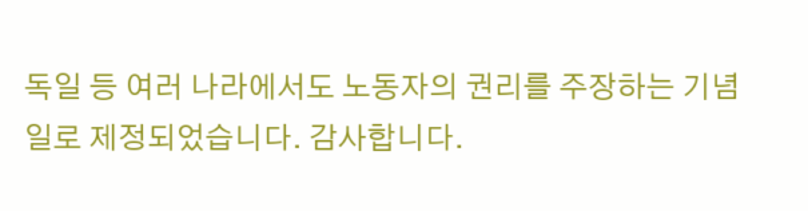독일 등 여러 나라에서도 노동자의 권리를 주장하는 기념일로 제정되었습니다. 감사합니다.